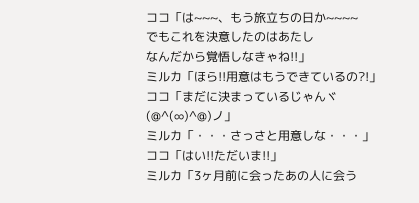ココ「は~~~、もう旅立ちの日か~~~~
でもこれを決意したのはあたし
なんだから覚悟しなきゃね!!」
ミルカ「ほら!!用意はもうできているの?!」
ココ「まだに決まっているじゃんヾ(@^(∞)^@)ノ」
ミルカ「・・・さっさと用意しな・・・」
ココ「はい!!ただいま!!」
ミルカ「3ヶ月前に会ったあの人に会う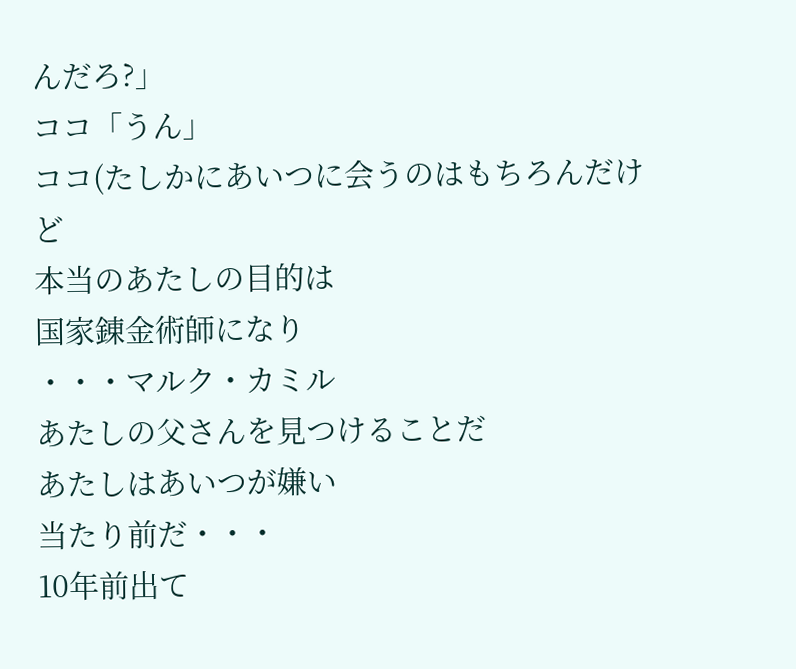んだろ?」
ココ「うん」
ココ(たしかにあいつに会うのはもちろんだけど
本当のあたしの目的は
国家錬金術師になり
・・・マルク・カミル
あたしの父さんを見つけることだ
あたしはあいつが嫌い
当たり前だ・・・
10年前出て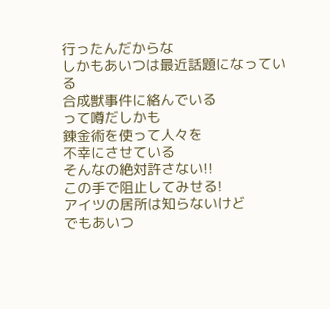行ったんだからな
しかもあいつは最近話題になっている
合成獣事件に絡んでいる
って噂だしかも
錬金術を使って人々を
不幸にさせている
そんなの絶対許さない!!
この手で阻止してみせる!
アイツの居所は知らないけど
でもあいつ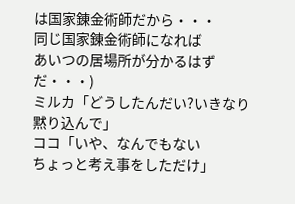は国家錬金術師だから・・・
同じ国家錬金術師になれば
あいつの居場所が分かるはずだ・・・)
ミルカ「どうしたんだい?いきなり黙り込んで」
ココ「いや、なんでもない
ちょっと考え事をしただけ」